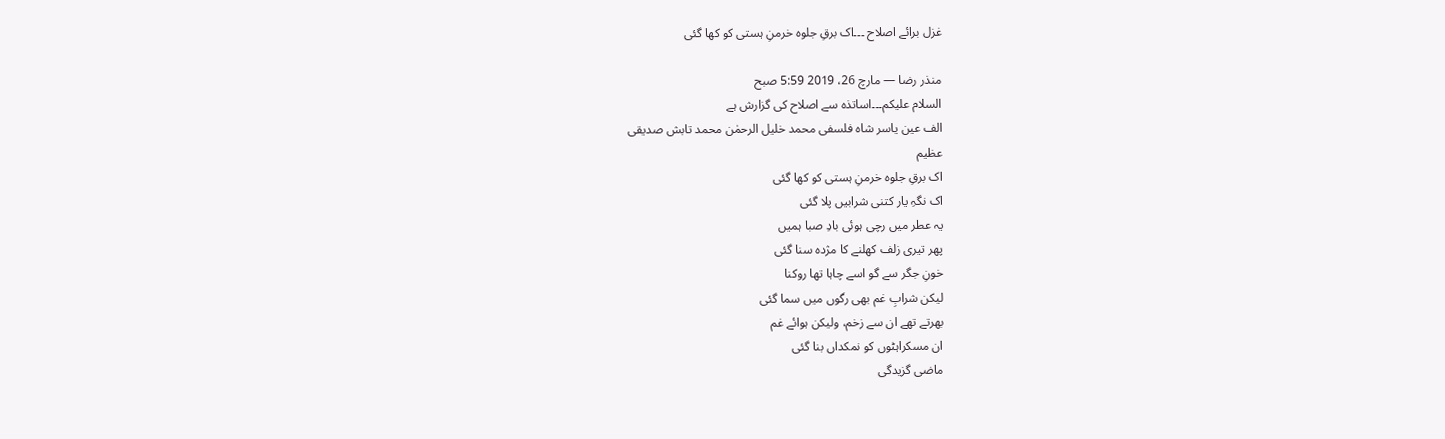غزل برائے اصلاح ۔۔۔اک برقِ جلوہ خرمنِ ہستی کو کھا گئی

منذر رضا — مارچ 26، 2019 5:59 صبح
السلام علیکم۔۔۔اساتذہ سے اصلاح کی گزارش ہے
الف عین یاسر شاہ فلسفی محمد خلیل الرحمٰن محمد تابش صدیقی
عظیم
اک برقِ جلوہ خرمنِ ہستی کو کھا گئی
اک نگہِ یار کتنی شرابیں پلا گئی
یہ عطر میں رچی ہوئی بادِ صبا ہمیں
پھر تیری زلف کھلنے کا مژدہ سنا گئی
خونِ جگر سے گو اسے چاہا تھا روکنا
لیکن شرابِ غم بھی رگوں میں سما گئی
بھرتے تھے ان سے زخم، ولیکن ہوائے غم
ان مسکراہٹوں کو نمکداں بنا گئی
ماضی گزیدگی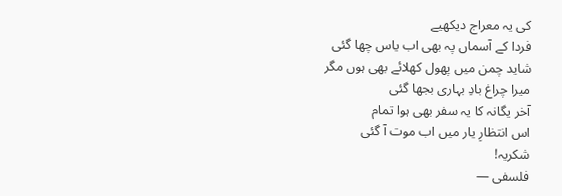کی یہ معراج دیکھیے
فردا کے آسماں پہ بھی اب یاس چھا گئی
شاید چمن میں پھول کھلائے بھی ہوں مگر
میرا چراغ بادِ بہاری بجھا گئی
آخر یگانہ کا یہ سفر بھی ہوا تمام
اس انتظارِ یار میں اب موت آ گئی
شکریہ!
فلسفی —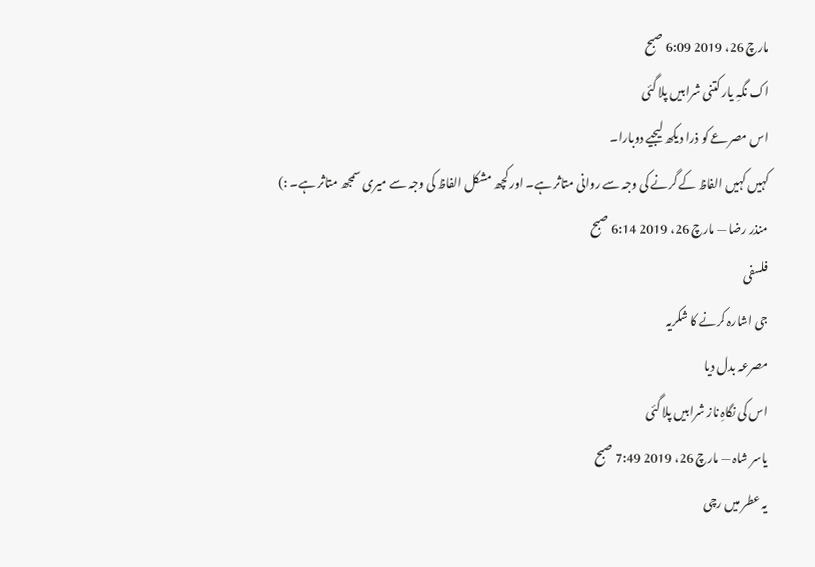مارچ 26، 2019 6:09 صبح
اک نگہِ یار کتنی شرابیں پلا گئی
اس مصرعے کو ذرا دیکھ لیجیے دوبارا۔
کہیں کہیں الفاظ کے گرنے کی وجہ سے روانی متاثر ہے۔ اور کچھ مشکل الفاظ کی وجہ سے میری سمجھ متاثر ہے۔ :)
منذر رضا — مارچ 26، 2019 6:14 صبح
فلسفی
جی اشارہ کرنے کا شکریہ
مصرعہ بدل دیا
اس کی نگاہِ ناز شرابیں پلا گئی
یاسر شاہ — مارچ 26، 2019 7:49 صبح
یہ عطر میں رچی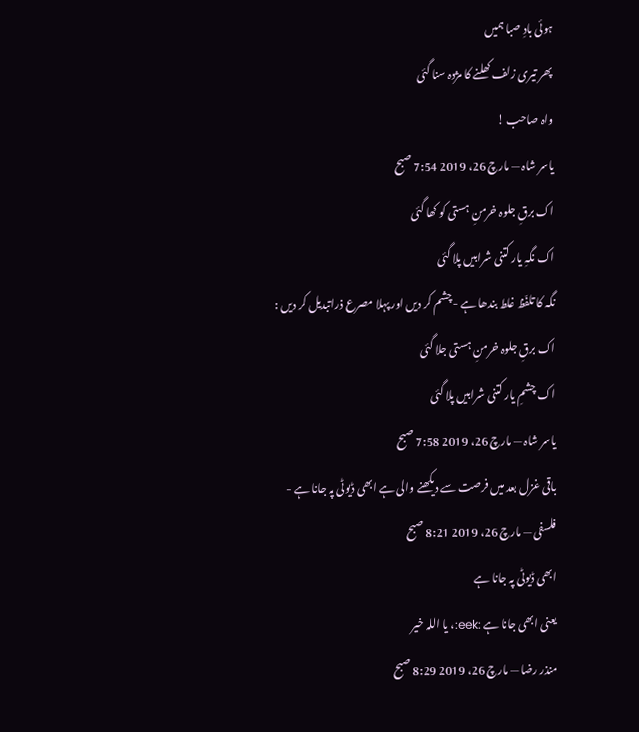ہوئی بادِ صبا ہمیں
پھر تیری زلف کھلنے کا مژدہ سنا گئی
واہ صاحب !
یاسر شاہ — مارچ 26، 2019 7:54 صبح
اک برقِ جلوہ خرمنِ ہستی کو کھا گئی
اک نگہِ یار کتنی شرابیں پلا گئی
نگہ کا تلفّظ غلط بندھا ہے -چشم کر دیں اور پہلا مصرع ذراتبدیل کر دیں :
اک برقِ جلوہ خرمنِ ہستی جلا گئی
اک چشمِ یار کتنی شرابیں پلا گئی
یاسر شاہ — مارچ 26، 2019 7:58 صبح
باقی غزل بعد میں فرصت سے دیکھنے والی ہے ابھی ڈیوٹی پہ جانا ہے -
فلسفی — مارچ 26، 2019 8:21 صبح
ابھی ڈیوٹی پہ جانا ہے
یعنی ابھی جانا ہے :eek:، یا اللہ خیر
منذر رضا — مارچ 26، 2019 8:29 صبح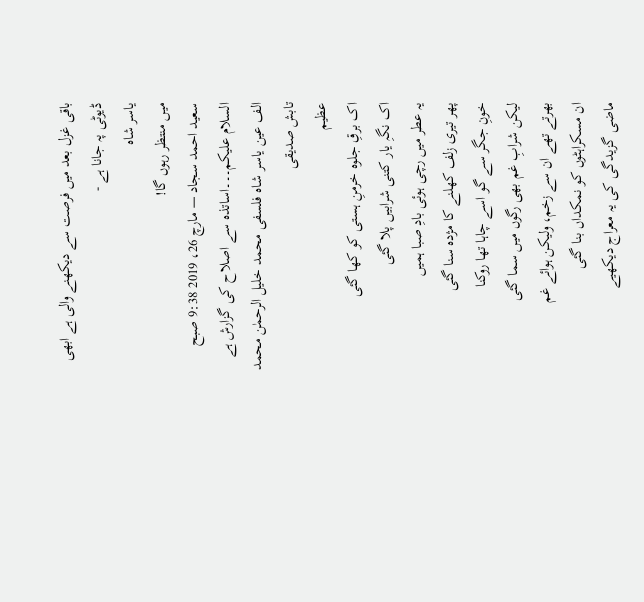باقی غزل بعد میں فرصت سے دیکھنے والی ہے ابھی ڈیوٹی پہ جانا ہے -
یاسر شاہ
میں منتظر رہوں گا!
سعید احمد سجاد — مارچ 26، 2019 9:38 صبح
السلام علیکم۔۔۔اساتذہ سے اصلاح کی گزارش ہے
الف عین یاسر شاہ فلسفی محمد خلیل الرحمٰن محمد تابش صدیقی
عظیم
اک برقِ جلوہ خرمنِ ہستی کو کھا گئی
اک نگہِ یار کتنی شرابیں پلا گئی
یہ عطر میں رچی ہوئی بادِ صبا ہمیں
پھر تیری زلف کھلنے کا مژدہ سنا گئی
خونِ جگر سے گو اسے چاہا تھا روکنا
لیکن شرابِ غم بھی رگوں میں سما گئی
بھرتے تھے ان سے زخم، ولیکن ہوائے غم
ان مسکراہٹوں کو نمکداں بنا گئی
ماضی گزیدگی کی یہ معراج دیکھیے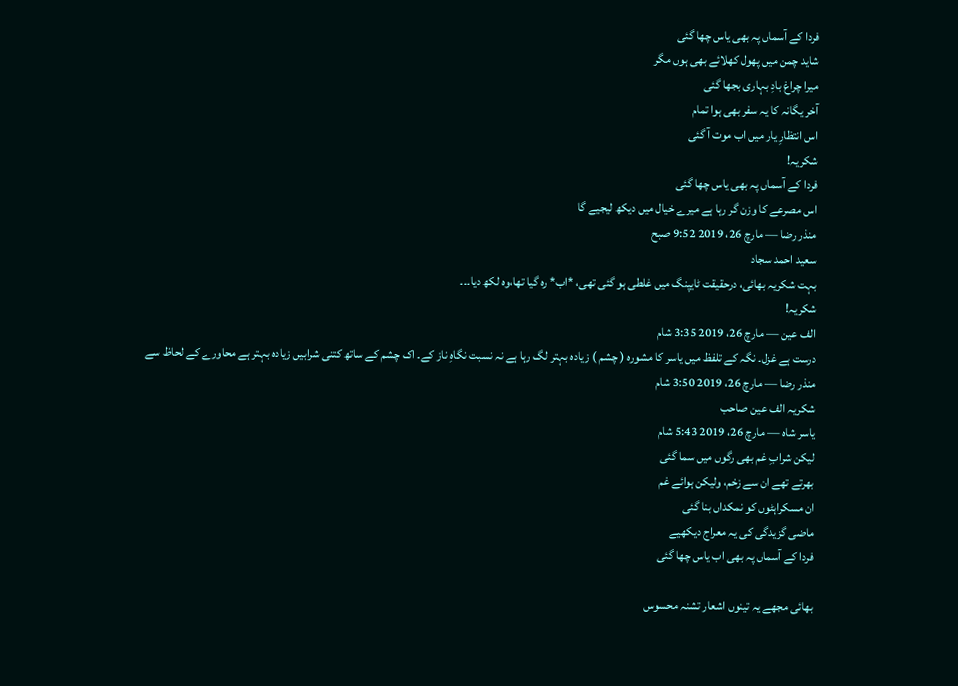فردا کے آسماں پہ بھی یاس چھا گئی
شاید چمن میں پھول کھلائے بھی ہوں مگر
میرا چراغ بادِ بہاری بجھا گئی
آخر یگانہ کا یہ سفر بھی ہوا تمام
اس انتظارِ یار میں اب موت آ گئی
شکریہ!
فردا کے آسماں پہ بھی یاس چھا گئی
اس مصرعے کا وزن گر رہا ہے میرے خیال میں دیکھ لیجیے گا
منذر رضا — مارچ 26، 2019 9:52 صبح
سعید احمد سجاد
بہت شکریہ بھائی، درحقیقت ٹایپنگ میں غلطی ہو گئی تھی، *اب* رہ گیا تھا،وہ لکھ دیا۔۔۔
شکریہ!
الف عین — مارچ 26، 2019 3:35 شام
درست ہے غزل۔ نگہ کے تلفظ میں یاسر کا مشورہ ( چشم ) زیادہ بہتر لگ رہا ہے نہ نسبت نگاہِ ناز کے۔ اک چشم کے ساتھ کتنی شرابیں زیادہ بہتر ہے محاورے کے لحاظ سے
منذر رضا — مارچ 26، 2019 3:50 شام
شکریہ الف عین صاحب
یاسر شاہ — مارچ 26، 2019 5:43 شام
لیکن شرابِ غم بھی رگوں میں سما گئی
بھرتے تھے ان سے زخم، ولیکن ہوائے غم
ان مسکراہٹوں کو نمکداں بنا گئی
ماضی گزیدگی کی یہ معراج دیکھیے
فردا کے آسماں پہ بھی اب یاس چھا گئی

بھائی مجھے یہ تینوں اشعار تشنہ محسوس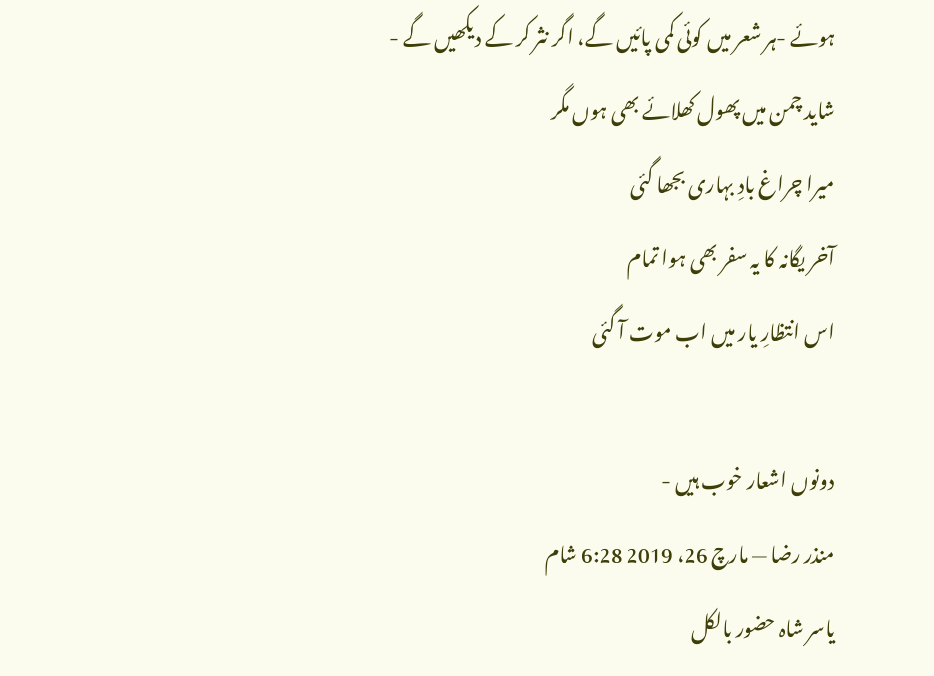ہوئے -ہر شعر میں کوئی کمی پائیں گے، اگر نثر کر کے دیکھیں گے -
شاید چمن میں پھول کھلائے بھی ہوں مگر
میرا چراغ بادِ بہاری بجھا گئی
آخر یگانہ کا یہ سفر بھی ہوا تمام
اس انتظارِ یار میں اب موت آ گئی

دونوں اشعار خوب ہیں -
منذر رضا — مارچ 26، 2019 6:28 شام
یاسر شاہ حضور بالکل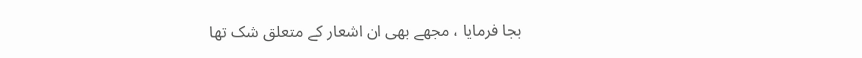بجا فرمایا ، مجھے بھی ان اشعار کے متعلق شک تھا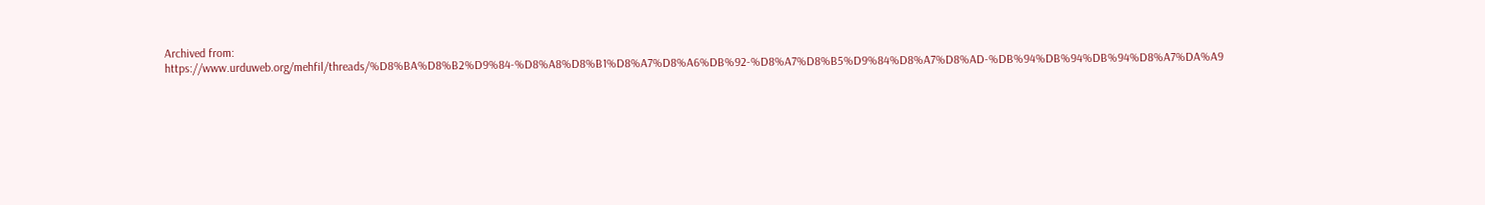Archived from: https://www.urduweb.org/mehfil/threads/%D8%BA%D8%B2%D9%84-%D8%A8%D8%B1%D8%A7%D8%A6%DB%92-%D8%A7%D8%B5%D9%84%D8%A7%D8%AD-%DB%94%DB%94%DB%94%D8%A7%DA%A9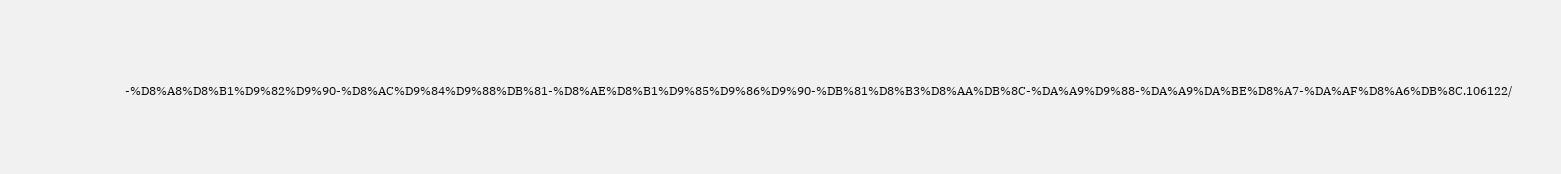-%D8%A8%D8%B1%D9%82%D9%90-%D8%AC%D9%84%D9%88%DB%81-%D8%AE%D8%B1%D9%85%D9%86%D9%90-%DB%81%D8%B3%D8%AA%DB%8C-%DA%A9%D9%88-%DA%A9%DA%BE%D8%A7-%DA%AF%D8%A6%DB%8C.106122/